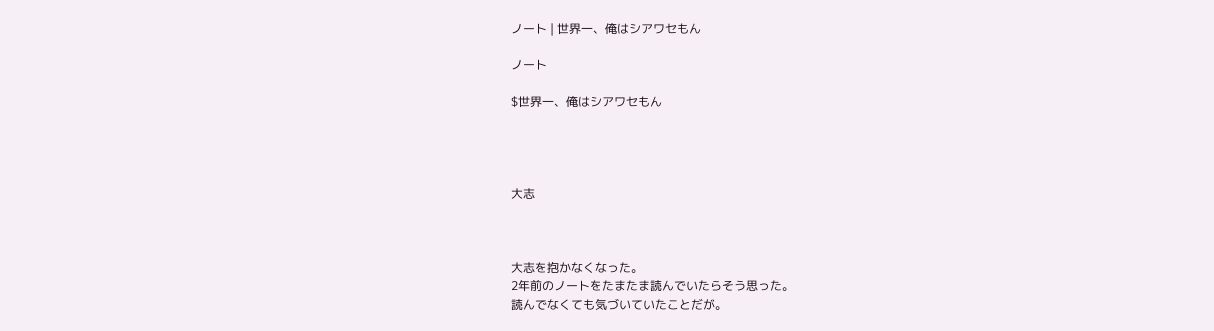ノート | 世界一、俺はシアワセもん

ノート

$世界一、俺はシアワセもん




大志



大志を抱かなくなった。
2年前のノートをたまたま読んでいたらそう思った。
読んでなくても気づいていたことだが。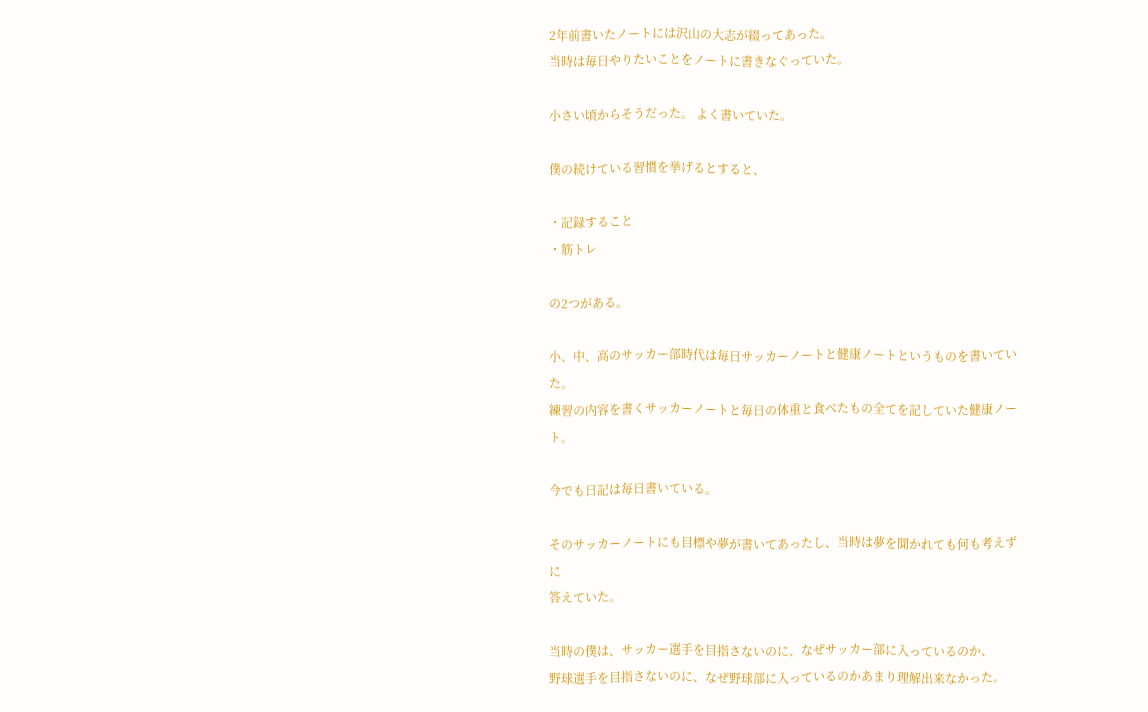2年前書いたノートには沢山の大志が綴ってあった。
当時は毎日やりたいことをノートに書きなぐっていた。

小さい頃からそうだった。 よく書いていた。

僕の続けている習慣を挙げるとすると、

・記録すること
・筋トレ

の2つがある。

小、中、高のサッカー部時代は毎日サッカーノートと健康ノートというものを書いていた。
練習の内容を書くサッカーノートと毎日の体重と食べたもの全てを記していた健康ノート。

今でも日記は毎日書いている。

そのサッカーノートにも目標や夢が書いてあったし、当時は夢を聞かれても何も考えずに
答えていた。

当時の僕は、サッカー選手を目指さないのに、なぜサッカー部に入っているのか、
野球選手を目指さないのに、なぜ野球部に入っているのかあまり理解出来なかった。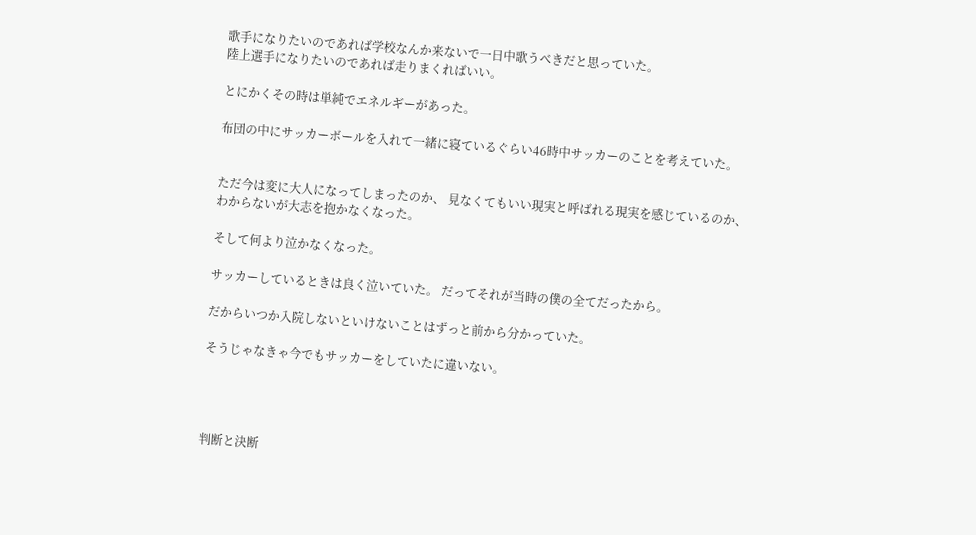歌手になりたいのであれば学校なんか来ないで一日中歌うべきだと思っていた。
陸上選手になりたいのであれば走りまくればいい。

とにかくその時は単純でエネルギーがあった。

布団の中にサッカーボールを入れて一緒に寝ているぐらい46時中サッカーのことを考えていた。


ただ今は変に大人になってしまったのか、 見なくてもいい現実と呼ばれる現実を感じているのか、
わからないが大志を抱かなくなった。

そして何より泣かなくなった。

サッカーしているときは良く泣いていた。 だってそれが当時の僕の全てだったから。

だからいつか入院しないといけないことはずっと前から分かっていた。

そうじゃなきゃ今でもサッカーをしていたに違いない。




判断と決断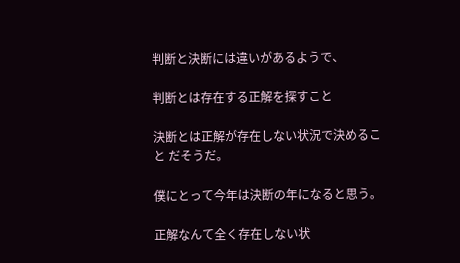判断と決断には違いがあるようで、

判断とは存在する正解を探すこと

決断とは正解が存在しない状況で決めること だそうだ。

僕にとって今年は決断の年になると思う。

正解なんて全く存在しない状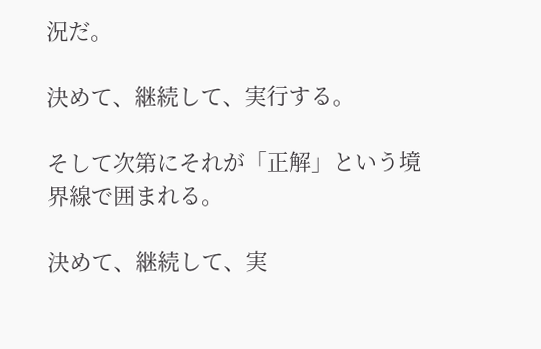況だ。

決めて、継続して、実行する。

そして次第にそれが「正解」という境界線で囲まれる。

決めて、継続して、実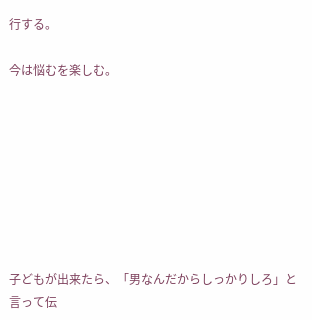行する。

今は悩むを楽しむ。








子どもが出来たら、「男なんだからしっかりしろ」と言って伝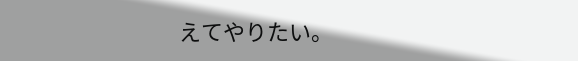えてやりたい。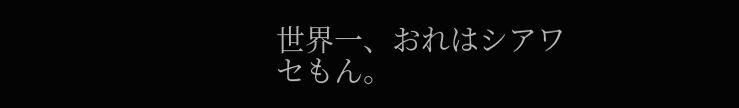世界一、おれはシアワセもん。